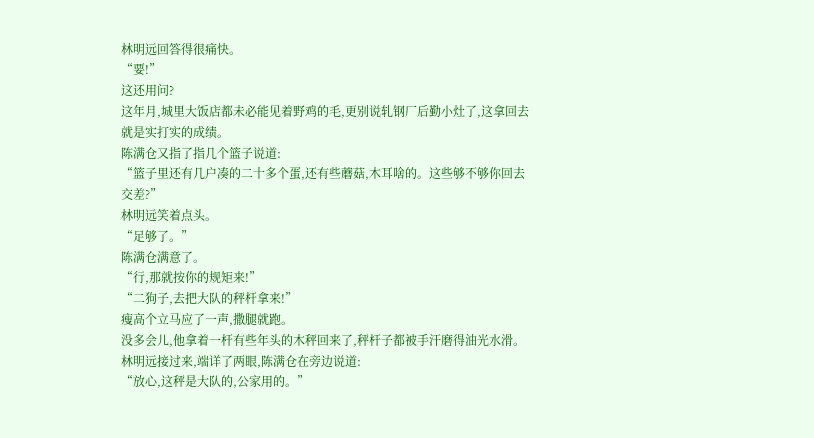林明远回答得很痛快。
“要!”
这还用问?
这年月,城里大饭店都未必能见着野鸡的毛,更别说轧钢厂后勤小灶了,这拿回去就是实打实的成绩。
陈满仓又指了指几个篮子说道:
“篮子里还有几户凑的二十多个蛋,还有些蘑菇,木耳啥的。这些够不够你回去交差?”
林明远笑着点头。
“足够了。”
陈满仓满意了。
“行,那就按你的规矩来!”
“二狗子,去把大队的秤杆拿来!”
瘦高个立马应了一声,撒腿就跑。
没多会儿,他拿着一杆有些年头的木秤回来了,秤杆子都被手汗磨得油光水滑。
林明远接过来,端详了两眼,陈满仓在旁边说道:
“放心,这秤是大队的,公家用的。”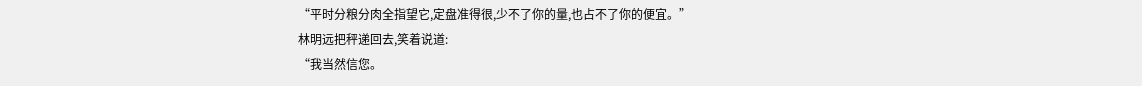“平时分粮分肉全指望它,定盘准得很,少不了你的量,也占不了你的便宜。”
林明远把秤递回去,笑着说道:
“我当然信您。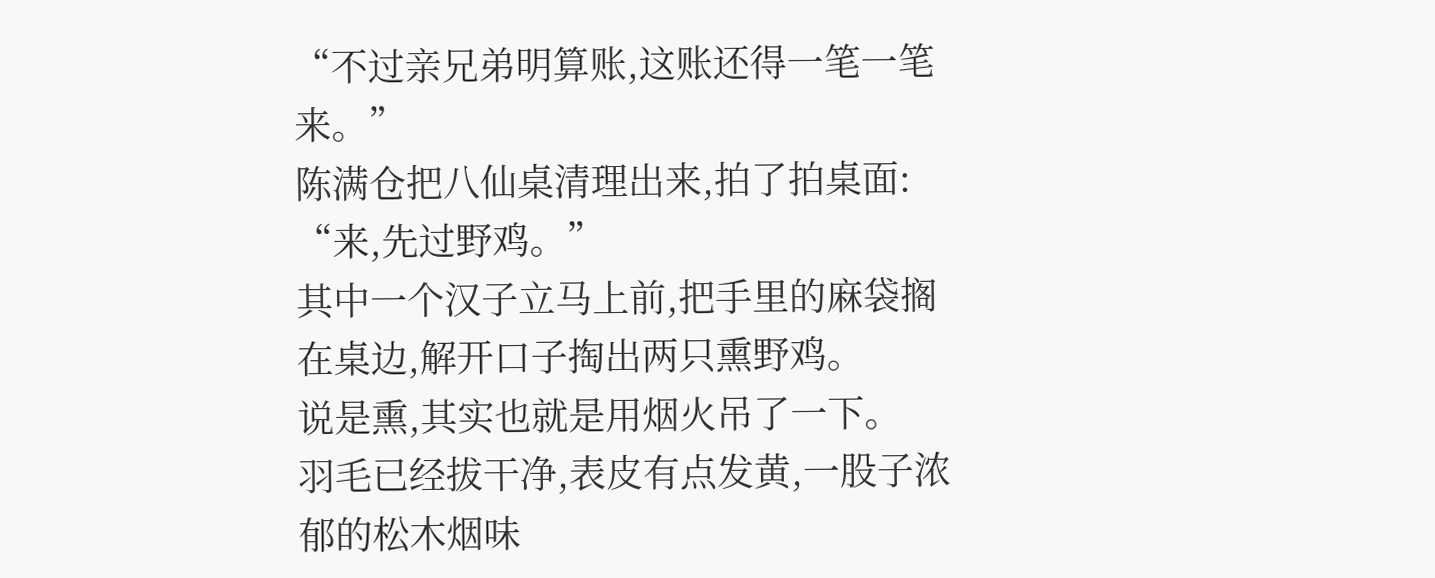“不过亲兄弟明算账,这账还得一笔一笔来。”
陈满仓把八仙桌清理出来,拍了拍桌面:
“来,先过野鸡。”
其中一个汉子立马上前,把手里的麻袋搁在桌边,解开口子掏出两只熏野鸡。
说是熏,其实也就是用烟火吊了一下。
羽毛已经拔干净,表皮有点发黄,一股子浓郁的松木烟味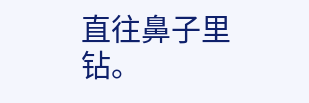直往鼻子里钻。